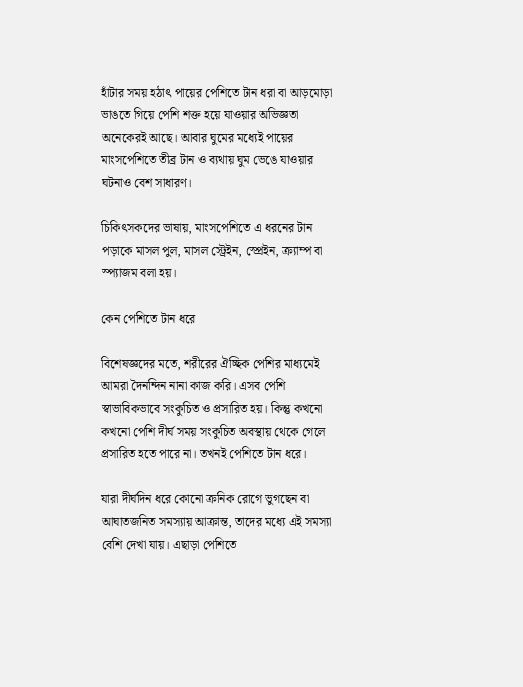হাঁটার সময় হঠাৎ পায়ের পেশিতে টান ধরা বা আড়মোড়া ভাঙতে গিয়ে পেশি শক্ত হয়ে যাওয়ার অভিজ্ঞতা অনেকেরই আছে। আবার ঘুমের মধ্যেই পায়ের মাংসপেশিতে তীব্র টান ও ব্যথায় ঘুম ভেঙে যাওয়ার ঘটনাও বেশ সাধারণ।

চিকিৎসকদের ভাষায়, মাংসপেশিতে এ ধরনের টান পড়াকে মাসল পুল, মাসল স্ট্রেইন, স্প্রেইন, ক্র্যাম্প বা স্প্যাজম বলা হয়।

কেন পেশিতে টান ধরে

বিশেষজ্ঞদের মতে, শরীরের ঐচ্ছিক পেশির মাধ্যমেই আমরা দৈনন্দিন নানা কাজ করি। এসব পেশি স্বাভাবিকভাবে সংকুচিত ও প্রসারিত হয়। কিন্তু কখনো কখনো পেশি দীর্ঘ সময় সংকুচিত অবস্থায় থেকে গেলে প্রসারিত হতে পারে না। তখনই পেশিতে টান ধরে।

যারা দীর্ঘদিন ধরে কোনো ক্রনিক রোগে ভুগছেন বা আঘাতজনিত সমস্যায় আক্রান্ত, তাদের মধ্যে এই সমস্যা বেশি দেখা যায়। এছাড়া পেশিতে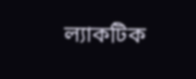ল্যাকটিক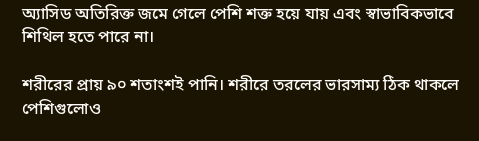অ্যাসিড অতিরিক্ত জমে গেলে পেশি শক্ত হয়ে যায় এবং স্বাভাবিকভাবে শিথিল হতে পারে না।

শরীরের প্রায় ৯০ শতাংশই পানি। শরীরে তরলের ভারসাম্য ঠিক থাকলে পেশিগুলোও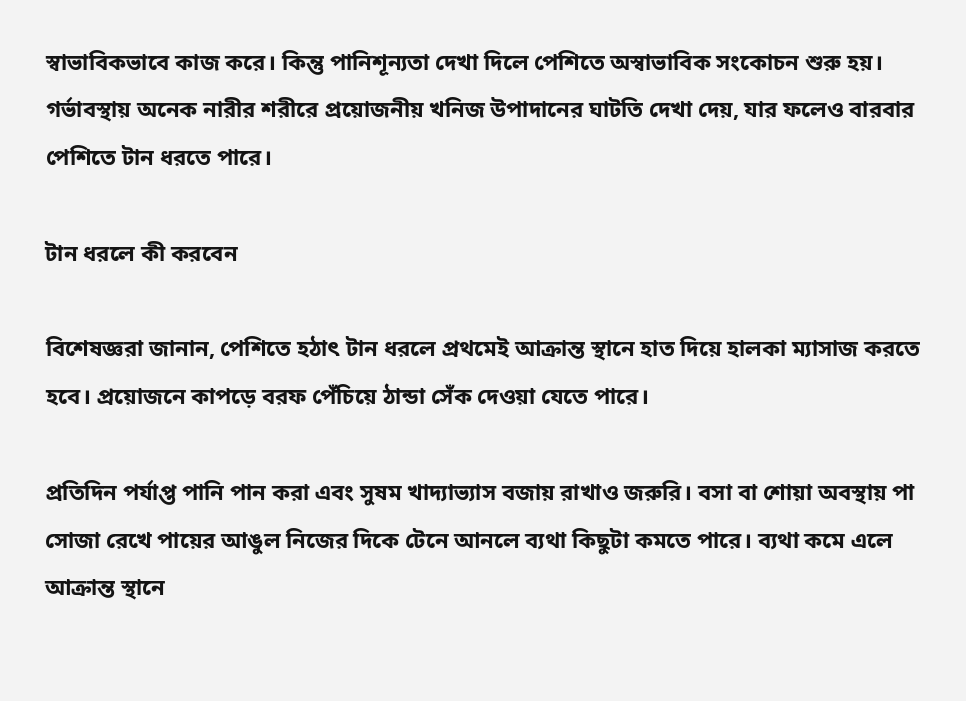স্বাভাবিকভাবে কাজ করে। কিন্তু পানিশূন্যতা দেখা দিলে পেশিতে অস্বাভাবিক সংকোচন শুরু হয়। গর্ভাবস্থায় অনেক নারীর শরীরে প্রয়োজনীয় খনিজ উপাদানের ঘাটতি দেখা দেয়, যার ফলেও বারবার পেশিতে টান ধরতে পারে।

টান ধরলে কী করবেন

বিশেষজ্ঞরা জানান, পেশিতে হঠাৎ টান ধরলে প্রথমেই আক্রান্ত স্থানে হাত দিয়ে হালকা ম্যাসাজ করতে হবে। প্রয়োজনে কাপড়ে বরফ পেঁচিয়ে ঠান্ডা সেঁক দেওয়া যেতে পারে।

প্রতিদিন পর্যাপ্ত পানি পান করা এবং সুষম খাদ্যাভ্যাস বজায় রাখাও জরুরি। বসা বা শোয়া অবস্থায় পা সোজা রেখে পায়ের আঙুল নিজের দিকে টেনে আনলে ব্যথা কিছুটা কমতে পারে। ব্যথা কমে এলে আক্রান্ত স্থানে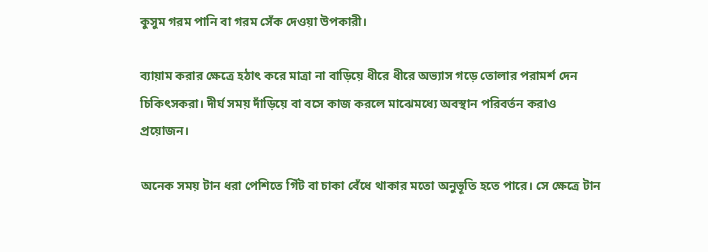কুসুম গরম পানি বা গরম সেঁক দেওয়া উপকারী।

ব্যায়াম করার ক্ষেত্রে হঠাৎ করে মাত্রা না বাড়িয়ে ধীরে ধীরে অভ্যাস গড়ে তোলার পরামর্শ দেন চিকিৎসকরা। দীর্ঘ সময় দাঁড়িয়ে বা বসে কাজ করলে মাঝেমধ্যে অবস্থান পরিবর্তন করাও প্রয়োজন।

অনেক সময় টান ধরা পেশিতে গিঁট বা চাকা বেঁধে থাকার মতো অনুভূতি হতে পারে। সে ক্ষেত্রে টান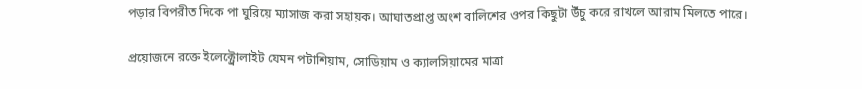পড়ার বিপরীত দিকে পা ঘুরিয়ে ম্যাসাজ করা সহায়ক। আঘাতপ্রাপ্ত অংশ বালিশের ওপর কিছুটা উঁচু করে রাখলে আরাম মিলতে পারে।

প্রয়োজনে রক্তে ইলেক্ট্রোলাইট যেমন পটাশিয়াম, সোডিয়াম ও ক্যালসিয়ামের মাত্রা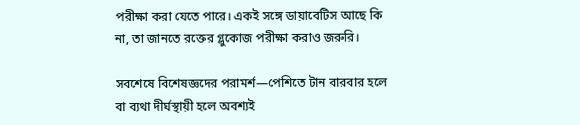পরীক্ষা করা যেতে পারে। একই সঙ্গে ডায়াবেটিস আছে কি না, তা জানতে রক্তের গ্লুকোজ পরীক্ষা করাও জরুরি।

সবশেষে বিশেষজ্ঞদের পরামর্শ—পেশিতে টান বারবার হলে বা ব্যথা দীর্ঘস্থায়ী হলে অবশ্যই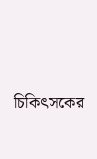চিকিৎসকের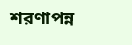শরণাপন্ন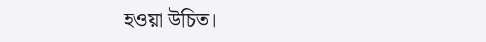হওয়া উচিত।